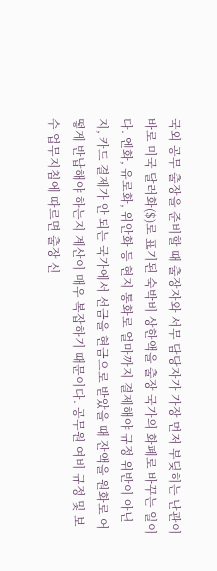국외 공무 출장을 준비할 때 출장자와 서무 담당자가 가장 먼저 부딪히는 난관이 바로 미국 달러화($)로 표기된 숙박비 상한액을 출장 국가의 화폐로 바꾸는 일이다. 엔화, 유로화, 위안화 등 현지 통화로 얼마까지 결제해야 규정 위반이 아닌지, 카드 결제가 안 되는 국가에서 선금을 현금으로 받았을 때 잔액을 원화로 어떻게 반납해야 하는지 계산이 매우 복잡하기 때문이다. 공무원 여비 규정 및 보수 업무지침에 따르면 출장 신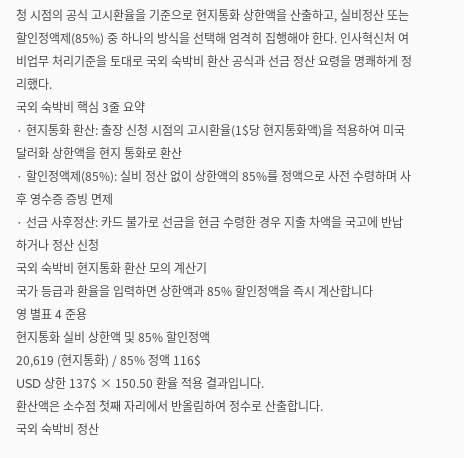청 시점의 공식 고시환율을 기준으로 현지통화 상한액을 산출하고, 실비정산 또는 할인정액제(85%) 중 하나의 방식을 선택해 엄격히 집행해야 한다. 인사혁신처 여비업무 처리기준을 토대로 국외 숙박비 환산 공식과 선금 정산 요령을 명쾌하게 정리했다.
국외 숙박비 핵심 3줄 요약
· 현지통화 환산: 출장 신청 시점의 고시환율(1$당 현지통화액)을 적용하여 미국 달러화 상한액을 현지 통화로 환산
· 할인정액제(85%): 실비 정산 없이 상한액의 85%를 정액으로 사전 수령하며 사후 영수증 증빙 면제
· 선금 사후정산: 카드 불가로 선금을 현금 수령한 경우 지출 차액을 국고에 반납하거나 정산 신청
국외 숙박비 현지통화 환산 모의 계산기
국가 등급과 환율을 입력하면 상한액과 85% 할인정액을 즉시 계산합니다
영 별표 4 준용
현지통화 실비 상한액 및 85% 할인정액
20,619 (현지통화) / 85% 정액 116$
USD 상한 137$ × 150.50 환율 적용 결과입니다.
환산액은 소수점 첫째 자리에서 반올림하여 정수로 산출합니다.
국외 숙박비 정산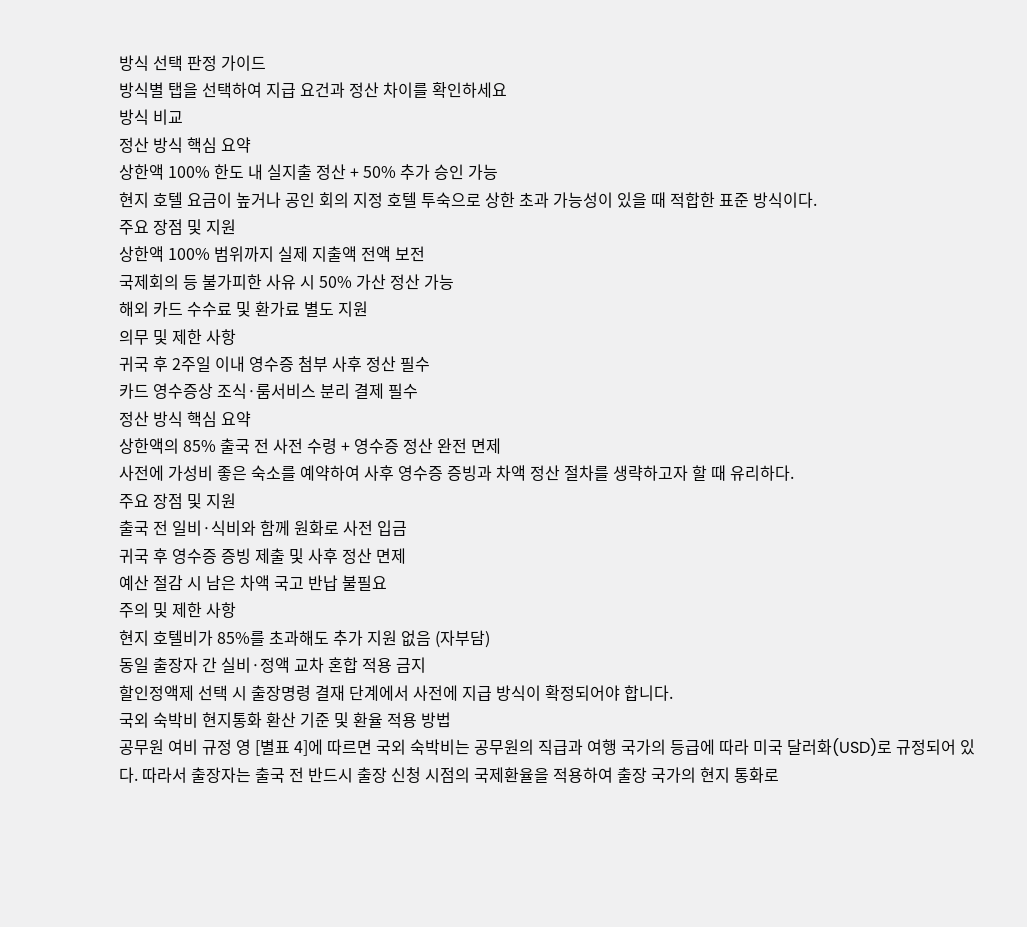방식 선택 판정 가이드
방식별 탭을 선택하여 지급 요건과 정산 차이를 확인하세요
방식 비교
정산 방식 핵심 요약
상한액 100% 한도 내 실지출 정산 + 50% 추가 승인 가능
현지 호텔 요금이 높거나 공인 회의 지정 호텔 투숙으로 상한 초과 가능성이 있을 때 적합한 표준 방식이다.
주요 장점 및 지원
상한액 100% 범위까지 실제 지출액 전액 보전
국제회의 등 불가피한 사유 시 50% 가산 정산 가능
해외 카드 수수료 및 환가료 별도 지원
의무 및 제한 사항
귀국 후 2주일 이내 영수증 첨부 사후 정산 필수
카드 영수증상 조식·룸서비스 분리 결제 필수
정산 방식 핵심 요약
상한액의 85% 출국 전 사전 수령 + 영수증 정산 완전 면제
사전에 가성비 좋은 숙소를 예약하여 사후 영수증 증빙과 차액 정산 절차를 생략하고자 할 때 유리하다.
주요 장점 및 지원
출국 전 일비·식비와 함께 원화로 사전 입금
귀국 후 영수증 증빙 제출 및 사후 정산 면제
예산 절감 시 남은 차액 국고 반납 불필요
주의 및 제한 사항
현지 호텔비가 85%를 초과해도 추가 지원 없음 (자부담)
동일 출장자 간 실비·정액 교차 혼합 적용 금지
할인정액제 선택 시 출장명령 결재 단계에서 사전에 지급 방식이 확정되어야 합니다.
국외 숙박비 현지통화 환산 기준 및 환율 적용 방법
공무원 여비 규정 영 [별표 4]에 따르면 국외 숙박비는 공무원의 직급과 여행 국가의 등급에 따라 미국 달러화(USD)로 규정되어 있다. 따라서 출장자는 출국 전 반드시 출장 신청 시점의 국제환율을 적용하여 출장 국가의 현지 통화로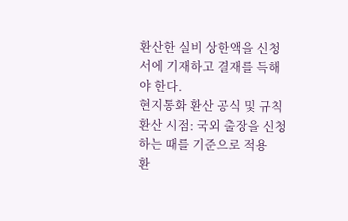환산한 실비 상한액을 신청서에 기재하고 결재를 득해야 한다.
현지통화 환산 공식 및 규칙
환산 시점: 국외 출장을 신청하는 때를 기준으로 적용
환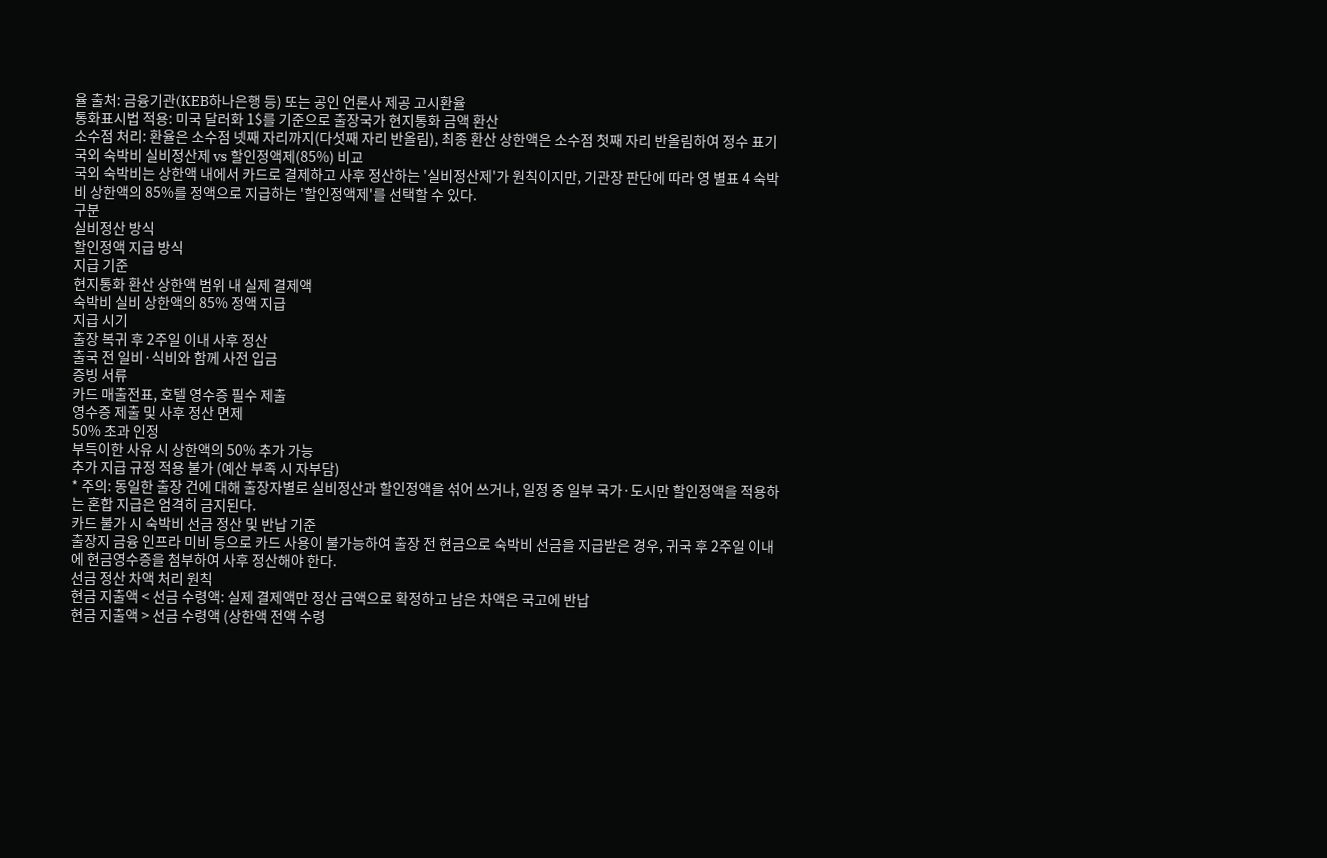율 출처: 금융기관(KEB하나은행 등) 또는 공인 언론사 제공 고시환율
통화표시법 적용: 미국 달러화 1$를 기준으로 출장국가 현지통화 금액 환산
소수점 처리: 환율은 소수점 넷째 자리까지(다섯째 자리 반올림), 최종 환산 상한액은 소수점 첫째 자리 반올림하여 정수 표기
국외 숙박비 실비정산제 vs 할인정액제(85%) 비교
국외 숙박비는 상한액 내에서 카드로 결제하고 사후 정산하는 '실비정산제'가 원칙이지만, 기관장 판단에 따라 영 별표 4 숙박비 상한액의 85%를 정액으로 지급하는 '할인정액제'를 선택할 수 있다.
구분
실비정산 방식
할인정액 지급 방식
지급 기준
현지통화 환산 상한액 범위 내 실제 결제액
숙박비 실비 상한액의 85% 정액 지급
지급 시기
출장 복귀 후 2주일 이내 사후 정산
출국 전 일비·식비와 함께 사전 입금
증빙 서류
카드 매출전표, 호텔 영수증 필수 제출
영수증 제출 및 사후 정산 면제
50% 초과 인정
부득이한 사유 시 상한액의 50% 추가 가능
추가 지급 규정 적용 불가 (예산 부족 시 자부담)
* 주의: 동일한 출장 건에 대해 출장자별로 실비정산과 할인정액을 섞어 쓰거나, 일정 중 일부 국가·도시만 할인정액을 적용하는 혼합 지급은 엄격히 금지된다.
카드 불가 시 숙박비 선금 정산 및 반납 기준
출장지 금융 인프라 미비 등으로 카드 사용이 불가능하여 출장 전 현금으로 숙박비 선금을 지급받은 경우, 귀국 후 2주일 이내에 현금영수증을 첨부하여 사후 정산해야 한다.
선금 정산 차액 처리 원칙
현금 지출액 < 선금 수령액: 실제 결제액만 정산 금액으로 확정하고 남은 차액은 국고에 반납
현금 지출액 > 선금 수령액 (상한액 전액 수령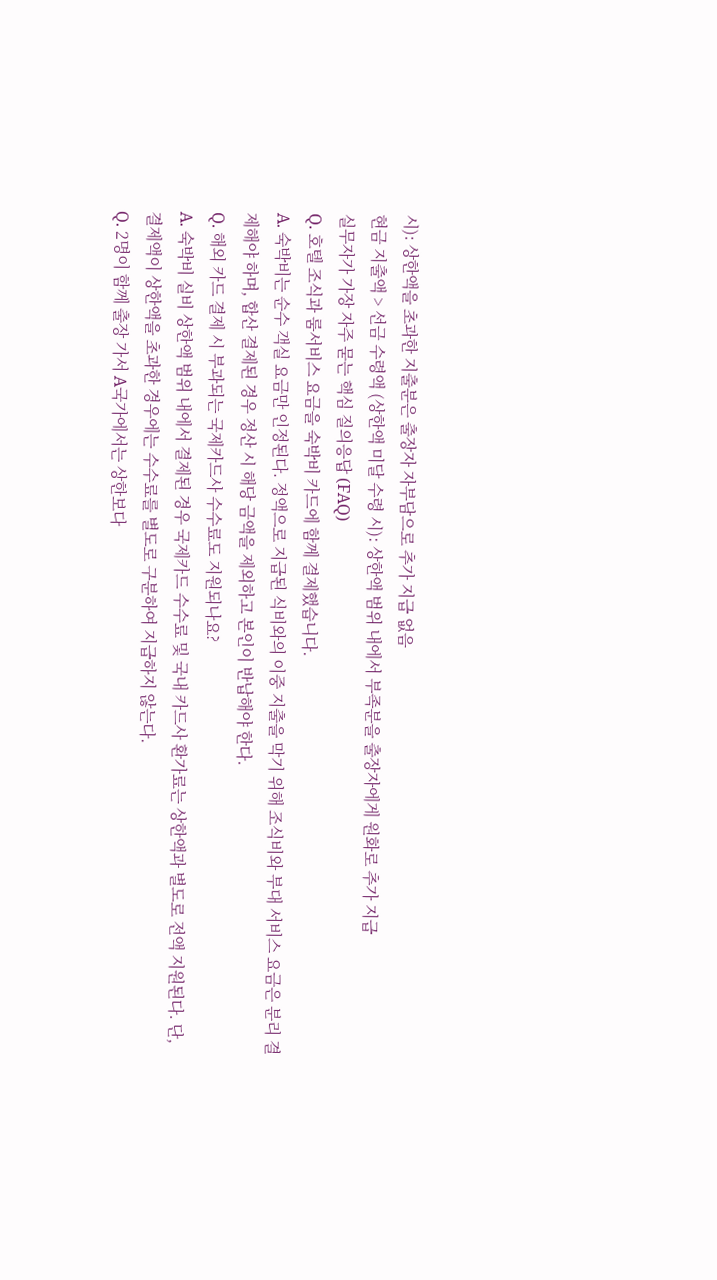시): 상한액을 초과한 지출분은 출장자 자부담으로 추가 지급 없음
현금 지출액 > 선금 수령액 (상한액 미달 수령 시): 상한액 범위 내에서 부족분을 출장자에게 원화로 추가 지급
실무자가 가장 자주 묻는 핵심 질의응답 (FAQ)
Q. 호텔 조식과 룸서비스 요금을 숙박비 카드에 함께 결제했습니다.
A. 숙박비는 순수 객실 요금만 인정된다. 정액으로 지급된 식비와의 이중 지출을 막기 위해 조식비와 부대 서비스 요금은 분리 결제해야 하며, 합산 결제된 경우 정산 시 해당 금액을 제외하고 본인이 반납해야 한다.
Q. 해외 카드 결제 시 부과되는 국제카드사 수수료도 지원되나요?
A. 숙박비 실비 상한액 범위 내에서 결제된 경우 국제카드 수수료 및 국내 카드사 환가료는 상한액과 별도로 전액 지원된다. 단, 결제액이 상한액을 초과한 경우에는 수수료를 별도로 구분하여 지급하지 않는다.
Q. 2명이 함께 출장 가서 A국가에서는 상한보다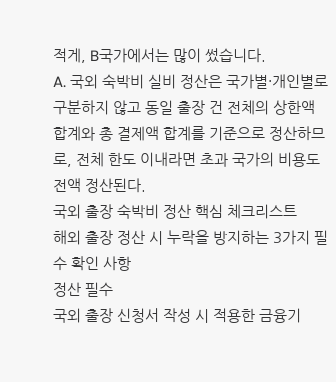적게, B국가에서는 많이 썼습니다.
A. 국외 숙박비 실비 정산은 국가별·개인별로 구분하지 않고 동일 출장 건 전체의 상한액 합계와 총 결제액 합계를 기준으로 정산하므로, 전체 한도 이내라면 초과 국가의 비용도 전액 정산된다.
국외 출장 숙박비 정산 핵심 체크리스트
해외 출장 정산 시 누락을 방지하는 3가지 필수 확인 사항
정산 필수
국외 출장 신청서 작성 시 적용한 금융기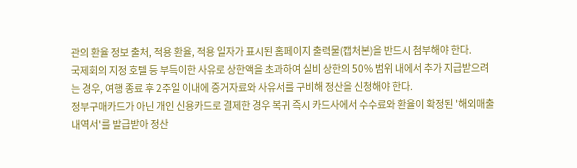관의 환율 정보 출처, 적용 환율, 적용 일자가 표시된 홈페이지 출력물(캡처본)을 반드시 첨부해야 한다.
국제회의 지정 호텔 등 부득이한 사유로 상한액을 초과하여 실비 상한의 50% 범위 내에서 추가 지급받으려는 경우, 여행 종료 후 2주일 이내에 증거자료와 사유서를 구비해 정산을 신청해야 한다.
정부구매카드가 아닌 개인 신용카드로 결제한 경우 복귀 즉시 카드사에서 수수료와 환율이 확정된 '해외매출 내역서'를 발급받아 정산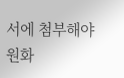서에 첨부해야 원화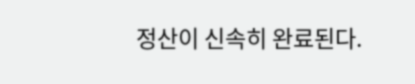정산이 신속히 완료된다.